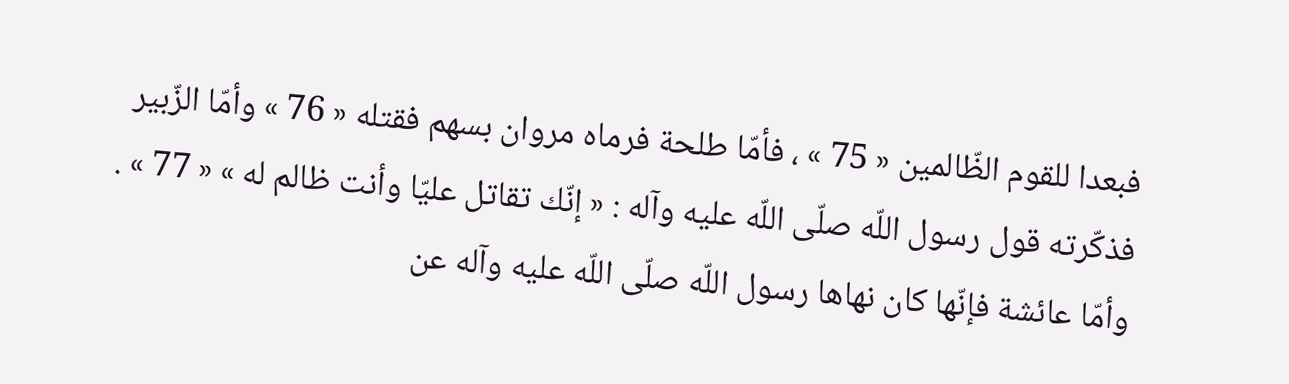فبعدا للقوم الظّالمين « 75 » ، فأمّا طلحة فرماه مروان بسهم فقتله « 76 » وأمّا الزّبير فذكّرته قول رسول اللّه صلّى اللّه عليه وآله : « إنّك تقاتل عليّا وأنت ظالم له » « 77 » .
وأمّا عائشة فإنّها كان نهاها رسول اللّه صلّى اللّه عليه وآله عن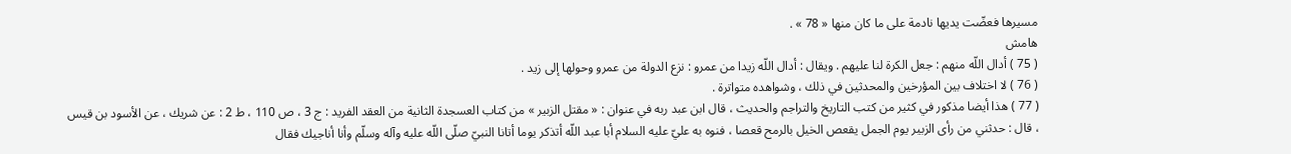مسيرها فعضّت يديها نادمة على ما كان منها « 78 » .
هامش
( 75 ) أدال اللّه منهم : جعل الكرة لنا عليهم . ويقال : أدال اللّه زيدا من عمرو : نزع الدولة من عمرو وحولها إلى زيد .
( 76 ) لا اختلاف بين المؤرخين والمحدثين في ذلك ، وشواهده متواترة .
( 77 ) هذا أيضا مذكور في كثير من كتب التاريخ والتراجم والحديث ، قال ابن عبد ربه في عنوان : « مقتل الزبير » من كتاب العسجدة الثانية من العقد الفريد : ج 3 ، ص 110 ، ط 2 : عن شريك ، عن الأسود بن قيس ، قال : حدثني من رأى الزبير يوم الجمل يقعص الخيل بالرمح قعصا ، فنوه به عليّ عليه السلام أبا عبد اللّه أتذكر يوما أتانا النبيّ صلّى اللّه عليه وآله وسلّم وأنا أناجيك فقال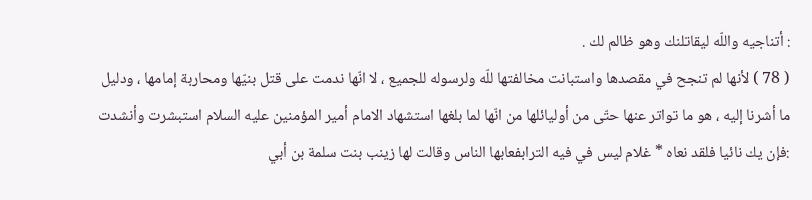: أتناجيه واللّه ليقاتلنك وهو ظالم لك .
( 78 ) لأنها لم تنجح في مقصدها واستبانت مخالفتها للّه ولرسوله للجميع ، لا انّها ندمت على قتل بنيّها ومحاربة إمامها ، ودليل ما أشرنا إليه ، هو ما تواتر عنها حتّى من أوليائلها من انّها لما بلغها استشهاد الامام أمير المؤمنين عليه السلام استبشرت وأنشدت :فإن يك نائيا فلقد نعاه * غلام ليس في فيه الترابفعابها الناس وقالت لها زينب بنت سلمة بن أبي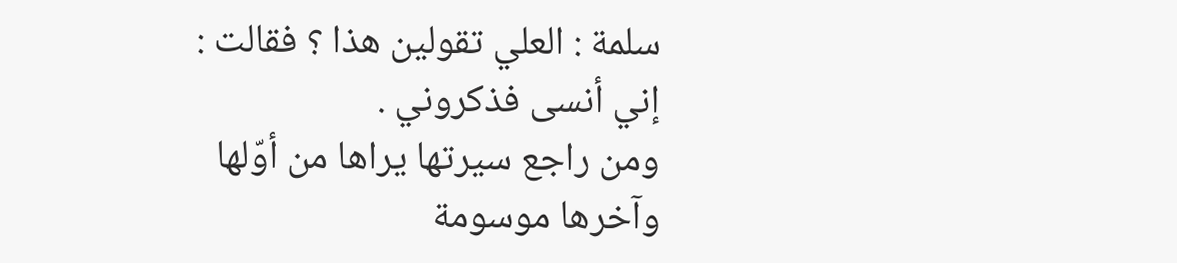سلمة : العلي تقولين هذا ؟ فقالت :
إني أنسى فذكروني .
ومن راجع سيرتها يراها من أوّلها وآخرها موسومة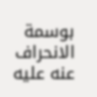بوسمة الانحراف عنه عليه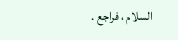السلام ، فراجع .